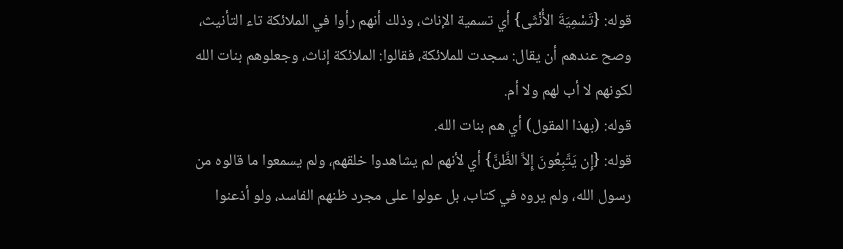قوله: {تَسْمِيَةَ الأُنْثَى} أي تسمية الإناث، وذلك أنهم رأوا في الملائكة تاء التأنيث، وصح عندهم أن يقال: سجدت للملائكة، فقالوا: الملائكة إناث، وجعلوهم بنات الله لكونهم لا أب لهم ولا أم.
قوله: (بهذا المقول) أي هم بنات الله.
قوله: {إِن يَتَّبِعُونَ إِلاَّ الظَّنَّ} أي لأنهم لم يشاهدوا خلقهم، ولم يسمعوا ما قالوه من رسول الله، ولم يروه في كتاب، بل عولوا على مجرد ظنهم الفاسد، ولو أذعنوا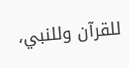للقرآن وللنبي،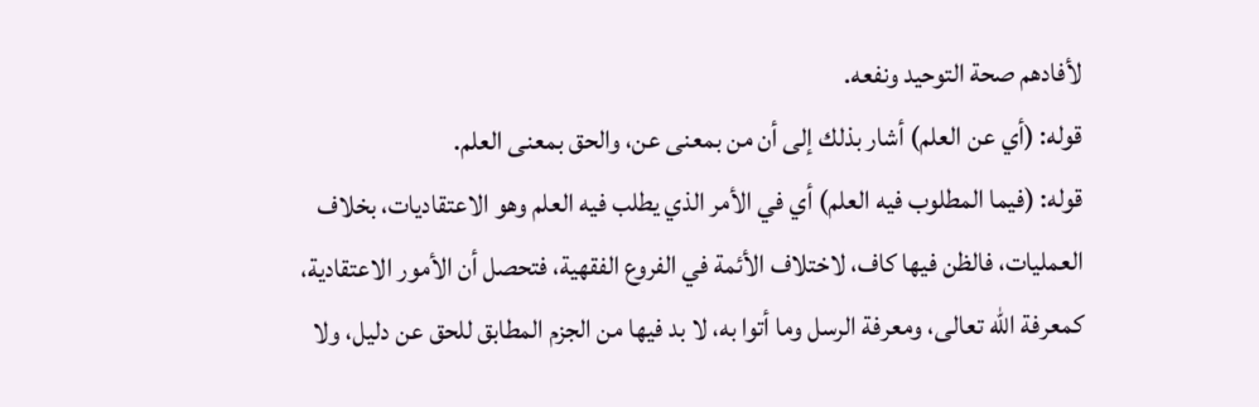لأفادهم صحة التوحيد ونفعه.
قوله: (أي عن العلم) أشار بذلك إلى أن من بمعنى عن، والحق بمعنى العلم.
قوله: (فيما المطلوب فيه العلم) أي في الأمر الذي يطلب فيه العلم وهو الاعتقاديات، بخلاف العمليات، فالظن فيها كاف، لاختلاف الأئمة في الفروع الفقهية، فتحصل أن الأمور الاعتقادية، كمعرفة الله تعالى، ومعرفة الرسل وما أتوا به، لا بد فيها من الجزم المطابق للحق عن دليل، ولا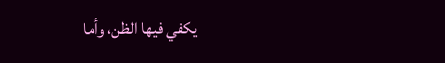يكفي فيها الظن، وأما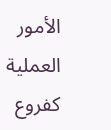الأمور العملية كفروع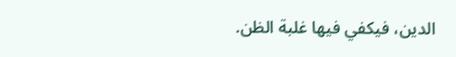الدين، فيكفي فيها غلبة الظن.